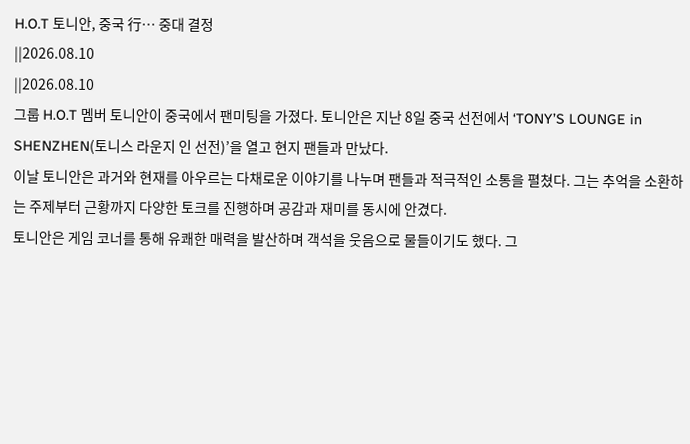H.O.T 토니안, 중국 行… 중대 결정
||2026.08.10
||2026.08.10
그룹 H.O.T 멤버 토니안이 중국에서 팬미팅을 가졌다. 토니안은 지난 8일 중국 선전에서 ‘TONY’S LOUNGE in SHENZHEN(토니스 라운지 인 선전)’을 열고 현지 팬들과 만났다.
이날 토니안은 과거와 현재를 아우르는 다채로운 이야기를 나누며 팬들과 적극적인 소통을 펼쳤다. 그는 추억을 소환하는 주제부터 근황까지 다양한 토크를 진행하며 공감과 재미를 동시에 안겼다.
토니안은 게임 코너를 통해 유쾌한 매력을 발산하며 객석을 웃음으로 물들이기도 했다. 그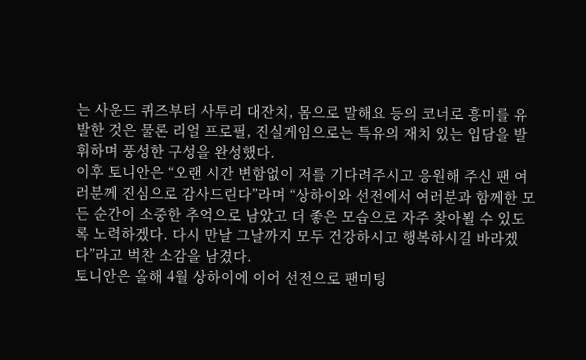는 사운드 퀴즈부터 사투리 대잔치, 몸으로 말해요 등의 코너로 흥미를 유발한 것은 물론 리얼 프로필, 진실게임으로는 특유의 재치 있는 입담을 발휘하며 풍성한 구성을 완성했다.
이후 토니안은 “오랜 시간 변함없이 저를 기다려주시고 응원해 주신 팬 여러분께 진심으로 감사드린다”라며 “상하이와 선전에서 여러분과 함께한 모든 순간이 소중한 추억으로 남았고 더 좋은 모습으로 자주 찾아뵐 수 있도록 노력하겠다. 다시 만날 그날까지 모두 건강하시고 행복하시길 바라겠다”라고 벅찬 소감을 남겼다.
토니안은 올해 4월 상하이에 이어 선전으로 팬미팅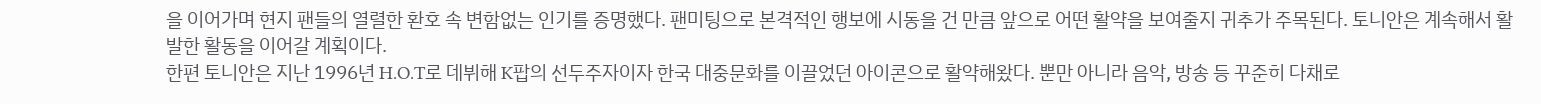을 이어가며 현지 팬들의 열렬한 환호 속 변함없는 인기를 증명했다. 팬미팅으로 본격적인 행보에 시동을 건 만큼 앞으로 어떤 활약을 보여줄지 귀추가 주목된다. 토니안은 계속해서 활발한 활동을 이어갈 계획이다.
한편 토니안은 지난 1996년 H.O.T로 데뷔해 K팝의 선두주자이자 한국 대중문화를 이끌었던 아이콘으로 활약해왔다. 뿐만 아니라 음악, 방송 등 꾸준히 다채로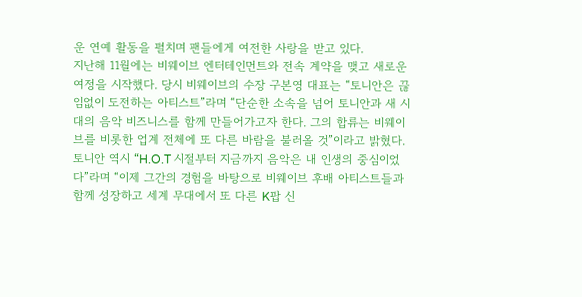운 연예 활동을 펼치며 팬들에게 여전한 사랑을 받고 있다.
지난해 11월에는 비웨이브 엔터테인먼트와 전속 계약을 맺고 새로운 여정을 시작했다. 당시 비웨이브의 수장 구본영 대표는 “토니안은 끊임없이 도전하는 아티스트”라며 “단순한 소속을 넘어 토니안과 새 시대의 음악 비즈니스를 함께 만들어가고자 한다. 그의 합류는 비웨이브를 비롯한 업계 전체에 또 다른 바람을 불러올 것”이라고 밝혔다.
토니안 역시 “H.O.T 시절부터 지금까지 음악은 내 인생의 중심이었다”라며 “이제 그간의 경험을 바탕으로 비웨이브 후배 아티스트들과 함께 성장하고 세계 무대에서 또 다른 K팝 신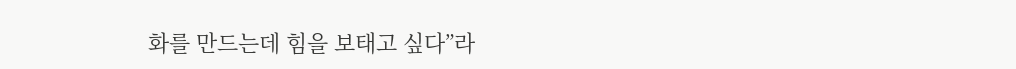화를 만드는데 힘을 보태고 싶다”라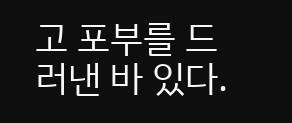고 포부를 드러낸 바 있다.